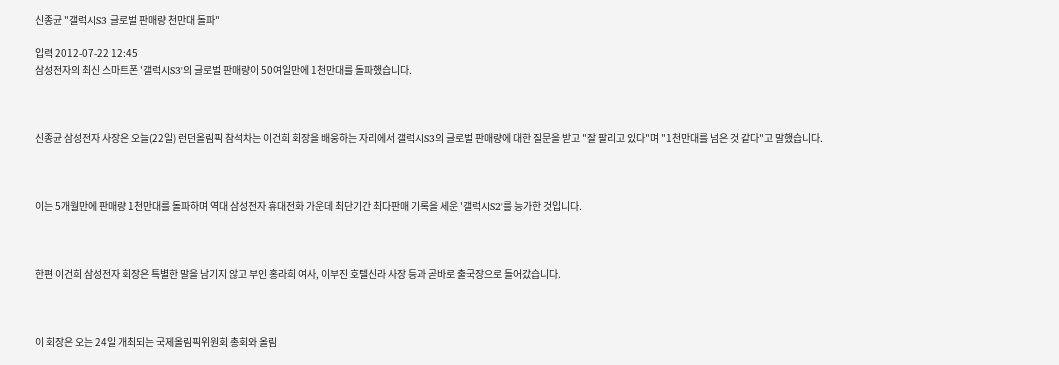신종균 "갤럭시S3 글로벌 판매량 천만대 돌파"

입력 2012-07-22 12:45
삼성전자의 최신 스마트폰 '갤럭시S3'의 글로벌 판매량이 50여일만에 1천만대를 돌파했습니다.



신종균 삼성전자 사장은 오늘(22일) 런던올림픽 참석차는 이건희 회장을 배웅하는 자리에서 갤럭시S3의 글로벌 판매량에 대한 질문을 받고 "잘 팔리고 있다"며 "1천만대를 넘은 것 같다"고 말했습니다.



이는 5개월만에 판매량 1천만대를 돌파하며 역대 삼성전자 휴대전화 가운데 최단기간 최다판매 기록을 세운 '갤럭시S2'를 능가한 것입니다.



한편 이건희 삼성전자 회장은 특별한 말을 남기지 않고 부인 홍라희 여사, 이부진 호텔신라 사장 등과 곧바로 출국장으로 들어갔습니다.



이 회장은 오는 24일 개최되는 국제올림픽위원회 총회와 올림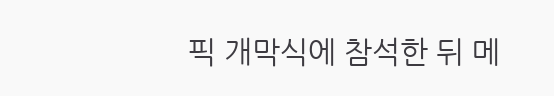픽 개막식에 참석한 뒤 메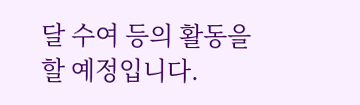달 수여 등의 활동을 할 예정입니다.